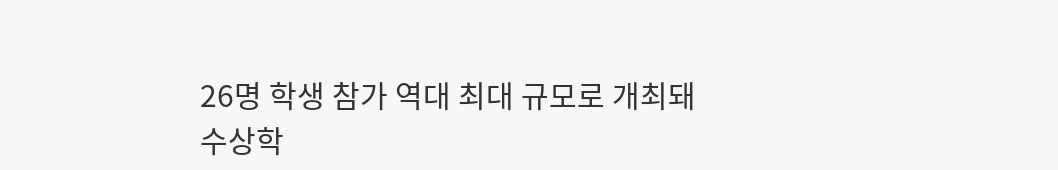26명 학생 참가 역대 최대 규모로 개최돼
수상학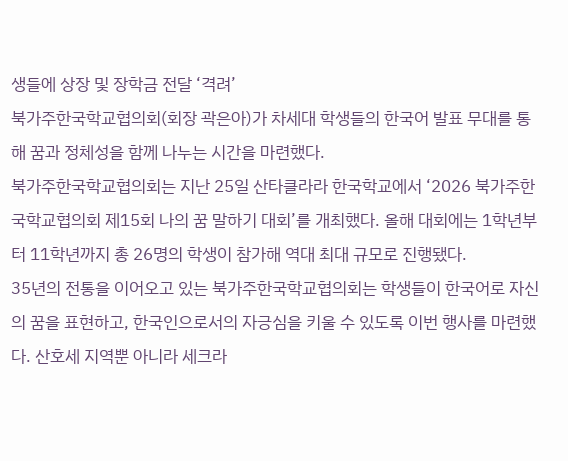생들에 상장 및 장학금 전달 ‘격려’
북가주한국학교협의회(회장 곽은아)가 차세대 학생들의 한국어 발표 무대를 통해 꿈과 정체성을 함께 나누는 시간을 마련했다.
북가주한국학교협의회는 지난 25일 산타클라라 한국학교에서 ‘2026 북가주한국학교협의회 제15회 나의 꿈 말하기 대회’를 개최했다. 올해 대회에는 1학년부터 11학년까지 총 26명의 학생이 참가해 역대 최대 규모로 진행됐다.
35년의 전통을 이어오고 있는 북가주한국학교협의회는 학생들이 한국어로 자신의 꿈을 표현하고, 한국인으로서의 자긍심을 키울 수 있도록 이번 행사를 마련했다. 산호세 지역뿐 아니라 세크라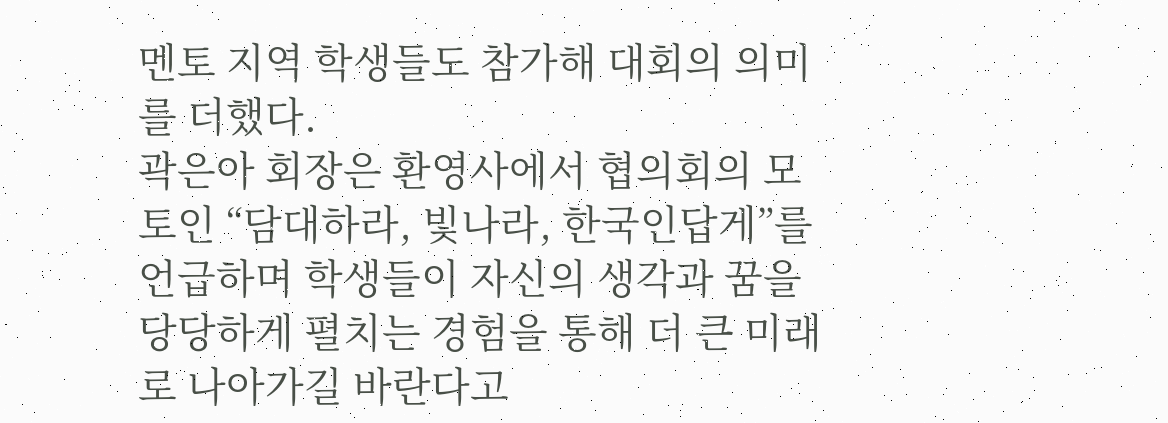멘토 지역 학생들도 참가해 대회의 의미를 더했다.
곽은아 회장은 환영사에서 협의회의 모토인 “담대하라, 빛나라, 한국인답게”를 언급하며 학생들이 자신의 생각과 꿈을 당당하게 펼치는 경험을 통해 더 큰 미래로 나아가길 바란다고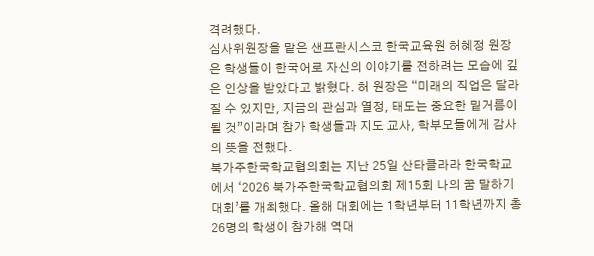격려했다.
심사위원장을 맡은 샌프란시스코 한국교육원 허혜정 원장은 학생들이 한국어로 자신의 이야기를 전하려는 모습에 깊은 인상을 받았다고 밝혔다. 허 원장은 “미래의 직업은 달라질 수 있지만, 지금의 관심과 열정, 태도는 중요한 밑거름이 될 것”이라며 참가 학생들과 지도 교사, 학부모들에게 감사의 뜻을 전했다.
북가주한국학교협의회는 지난 25일 산타클라라 한국학교에서 ‘2026 북가주한국학교협의회 제15회 나의 꿈 말하기 대회’를 개최했다. 올해 대회에는 1학년부터 11학년까지 총 26명의 학생이 참가해 역대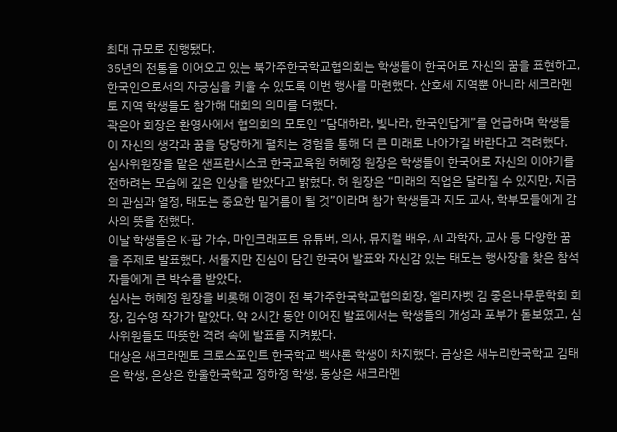최대 규모로 진행됐다.
35년의 전통을 이어오고 있는 북가주한국학교협의회는 학생들이 한국어로 자신의 꿈을 표현하고, 한국인으로서의 자긍심을 키울 수 있도록 이번 행사를 마련했다. 산호세 지역뿐 아니라 세크라멘토 지역 학생들도 참가해 대회의 의미를 더했다.
곽은아 회장은 환영사에서 협의회의 모토인 “담대하라, 빛나라, 한국인답게”를 언급하며 학생들이 자신의 생각과 꿈을 당당하게 펼치는 경험을 통해 더 큰 미래로 나아가길 바란다고 격려했다.
심사위원장을 맡은 샌프란시스코 한국교육원 허혜정 원장은 학생들이 한국어로 자신의 이야기를 전하려는 모습에 깊은 인상을 받았다고 밝혔다. 허 원장은 “미래의 직업은 달라질 수 있지만, 지금의 관심과 열정, 태도는 중요한 밑거름이 될 것”이라며 참가 학생들과 지도 교사, 학부모들에게 감사의 뜻을 전했다.
이날 학생들은 K-팝 가수, 마인크래프트 유튜버, 의사, 뮤지컬 배우, AI 과학자, 교사 등 다양한 꿈을 주제로 발표했다. 서툴지만 진심이 담긴 한국어 발표와 자신감 있는 태도는 행사장을 찾은 참석자들에게 큰 박수를 받았다.
심사는 허혜정 원장을 비롯해 이경이 전 북가주한국학교협의회장, 엘리자벳 김 좋은나무문학회 회장, 김수영 작가가 맡았다. 약 2시간 동안 이어진 발표에서는 학생들의 개성과 포부가 돋보였고, 심사위원들도 따뜻한 격려 속에 발표를 지켜봤다.
대상은 새크라멘토 크로스포인트 한국학교 백샤론 학생이 차지했다. 금상은 새누리한국학교 김태은 학생, 은상은 한울한국학교 정하정 학생, 동상은 새크라멘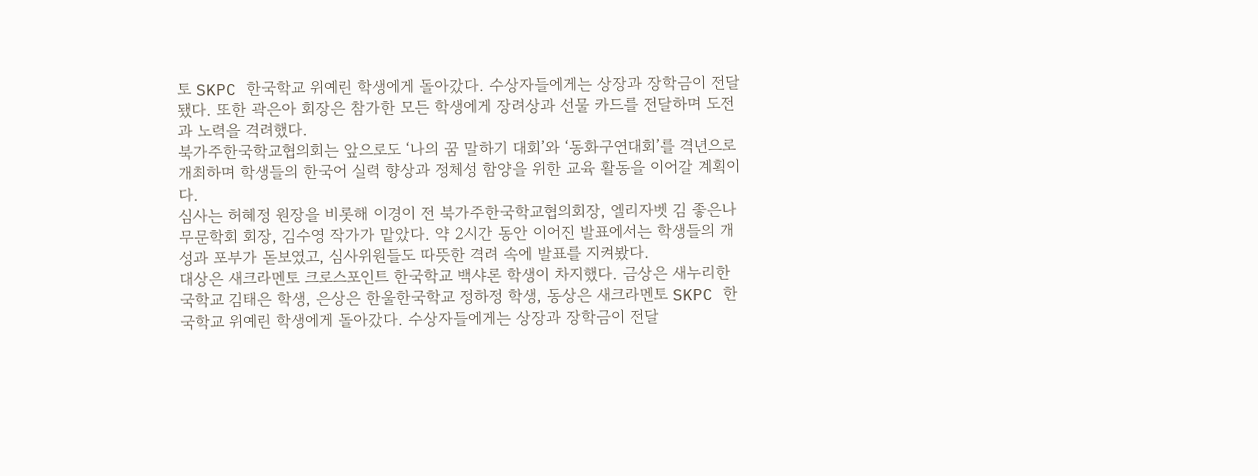토 SKPC 한국학교 위예린 학생에게 돌아갔다. 수상자들에게는 상장과 장학금이 전달됐다. 또한 곽은아 회장은 참가한 모든 학생에게 장려상과 선물 카드를 전달하며 도전과 노력을 격려했다.
북가주한국학교협의회는 앞으로도 ‘나의 꿈 말하기 대회’와 ‘동화구연대회’를 격년으로 개최하며 학생들의 한국어 실력 향상과 정체성 함양을 위한 교육 활동을 이어갈 계획이다.
심사는 허혜정 원장을 비롯해 이경이 전 북가주한국학교협의회장, 엘리자벳 김 좋은나무문학회 회장, 김수영 작가가 맡았다. 약 2시간 동안 이어진 발표에서는 학생들의 개성과 포부가 돋보였고, 심사위원들도 따뜻한 격려 속에 발표를 지켜봤다.
대상은 새크라멘토 크로스포인트 한국학교 백샤론 학생이 차지했다. 금상은 새누리한국학교 김태은 학생, 은상은 한울한국학교 정하정 학생, 동상은 새크라멘토 SKPC 한국학교 위예린 학생에게 돌아갔다. 수상자들에게는 상장과 장학금이 전달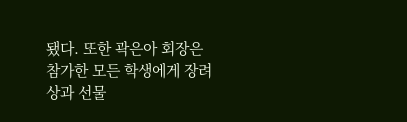됐다. 또한 곽은아 회장은 참가한 모든 학생에게 장려상과 선물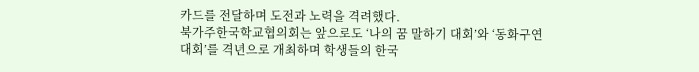카드를 전달하며 도전과 노력을 격려했다.
북가주한국학교협의회는 앞으로도 ‘나의 꿈 말하기 대회’와 ‘동화구연대회’를 격년으로 개최하며 학생들의 한국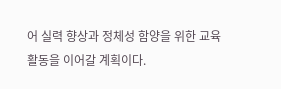어 실력 향상과 정체성 함양을 위한 교육 활동을 이어갈 계획이다.